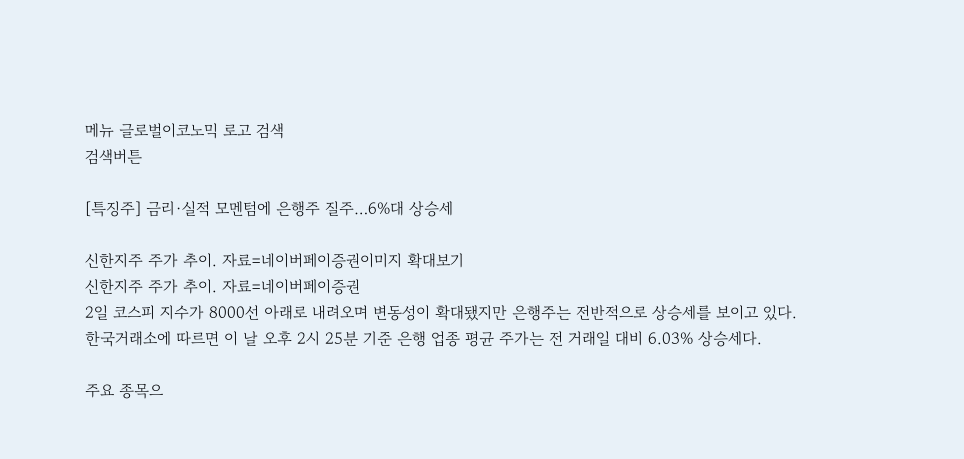메뉴 글로벌이코노믹 로고 검색
검색버튼

[특징주] 금리·실적 모멘텀에 은행주 질주…6%대 상승세

신한지주 주가 추이. 자료=네이버페이증권이미지 확대보기
신한지주 주가 추이. 자료=네이버페이증권
2일 코스피 지수가 8000선 아래로 내려오며 변동성이 확대됐지만 은행주는 전반적으로 상승세를 보이고 있다.
한국거래소에 따르면 이 날 오후 2시 25분 기준 은행 업종 평균 주가는 전 거래일 대비 6.03% 상승세다.

주요 종목으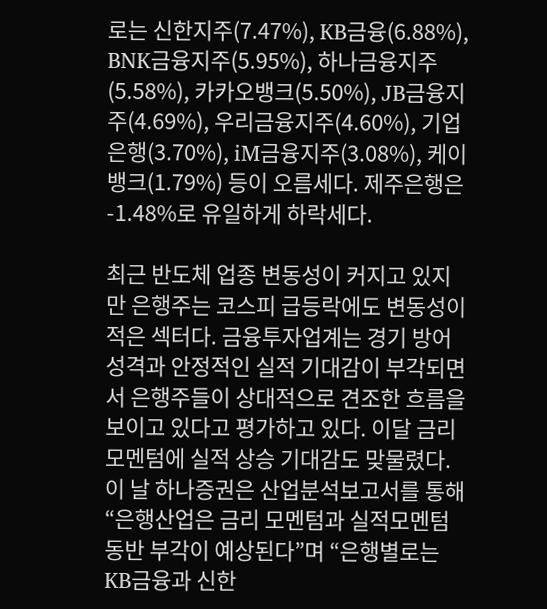로는 신한지주(7.47%), KB금융(6.88%), BNK금융지주(5.95%), 하나금융지주(5.58%), 카카오뱅크(5.50%), JB금융지주(4.69%), 우리금융지주(4.60%), 기업은행(3.70%), iM금융지주(3.08%), 케이뱅크(1.79%) 등이 오름세다. 제주은행은 -1.48%로 유일하게 하락세다.

최근 반도체 업종 변동성이 커지고 있지만 은행주는 코스피 급등락에도 변동성이 적은 섹터다. 금융투자업계는 경기 방어 성격과 안정적인 실적 기대감이 부각되면서 은행주들이 상대적으로 견조한 흐름을 보이고 있다고 평가하고 있다. 이달 금리 모멘텀에 실적 상승 기대감도 맞물렸다.
이 날 하나증권은 산업분석보고서를 통해 “은행산업은 금리 모멘텀과 실적모멘텀 동반 부각이 예상된다”며 “은행별로는 KB금융과 신한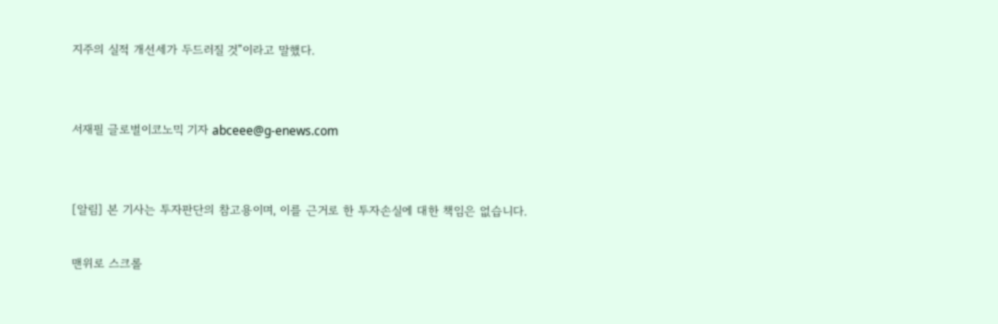지주의 실적 개선세가 두드러질 것”이라고 말했다.


서재필 글로벌이코노믹 기자 abceee@g-enews.com


[알림] 본 기사는 투자판단의 참고용이며, 이를 근거로 한 투자손실에 대한 책임은 없습니다.

맨위로 스크롤